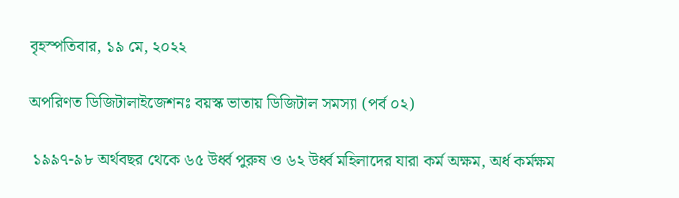বৃহস্পতিবার, ১৯ মে, ২০২২

অপরিণত ডিজিটালাইজেশনঃ বয়স্ক ভাতায় ডিজিটাল সমস্যা (পর্ব ০২)

 ১৯৯৭-৯৮ অর্থবছর থেকে ৬৫ উর্ধ্ব পুরুষ ও ৬২ উর্ধ্ব মহিলাদের যারা কর্ম অক্ষম, অর্ধ কর্মক্ষম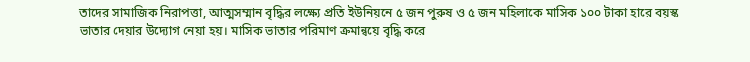তাদের সামাজিক নিরাপত্তা, আত্মসম্মান বৃদ্ধির লক্ষ্যে প্রতি ইউনিয়নে ৫ জন পুরুষ ও ৫ জন মহিলাকে মাসিক ১০০ টাকা হারে বয়স্ক ভাতার দেয়ার উদ্যোগ নেয়া হয়। মাসিক ভাতার পরিমাণ ক্রমান্বয়ে বৃদ্ধি করে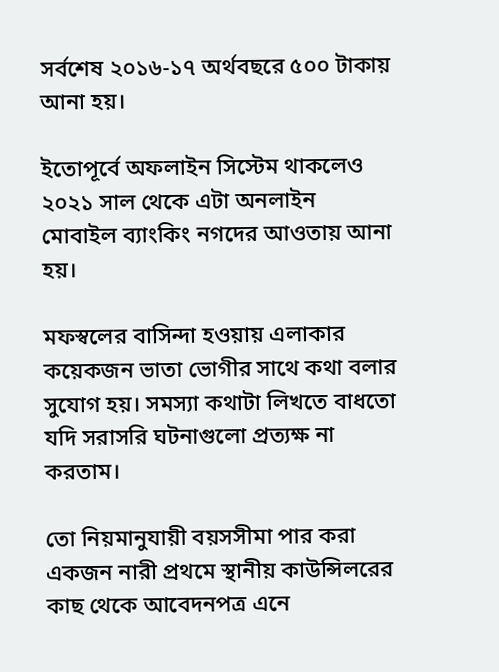সর্বশেষ ২০১৬-১৭ অর্থবছরে ৫০০ টাকায় আনা হয়।

ইতোপূর্বে অফলাইন সিস্টেম থাকলেও ২০২১ সাল থেকে এটা অনলাইন মোবাইল ব্যাংকিং নগদের আওতায় আনা হয়।

মফস্বলের বাসিন্দা হওয়ায় এলাকার কয়েকজন ভাতা ভোগীর সাথে কথা বলার সুযোগ হয়। সমস্যা কথাটা লিখতে বাধতো যদি সরাসরি ঘটনাগুলো প্রত্যক্ষ না করতাম।

তো নিয়মানুযায়ী বয়সসীমা পার করা একজন নারী প্রথমে স্থানীয় কাউন্সিলরের কাছ থেকে আবেদনপত্র এনে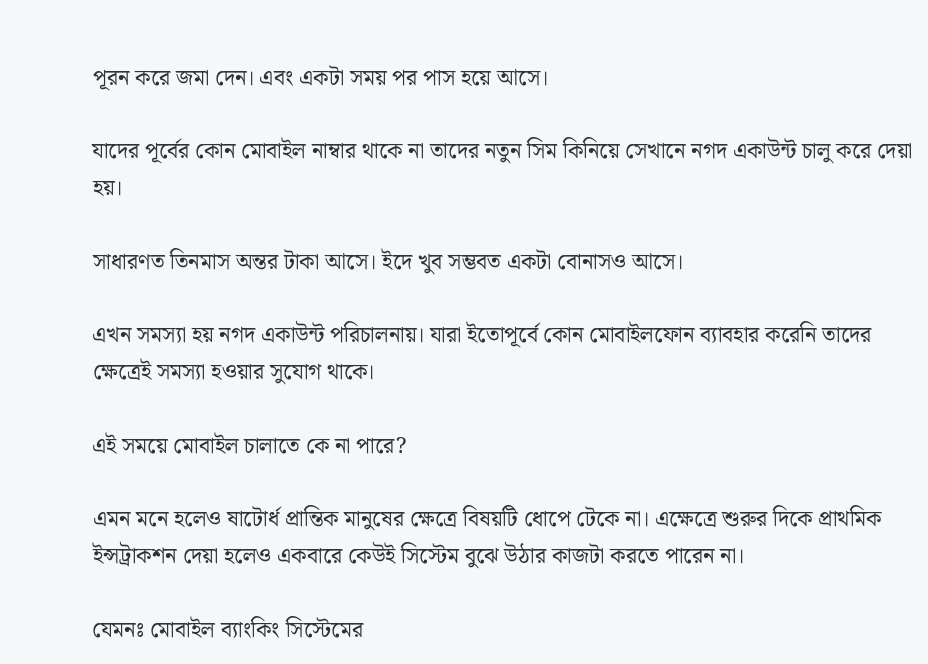পূরন করে জমা দেন। এবং একটা সময় পর পাস হয়ে আসে।

যাদের পূর্বের কোন মোবাইল নাম্বার থাকে না তাদের নতুন সিম কিনিয়ে সেখানে নগদ একাউন্ট চালু করে দেয়া হয়।

সাধারণত তিনমাস অন্তর টাকা আসে। ইদে খুব সম্ভবত একটা বোনাসও আসে।

এখন সমস্যা হয় নগদ একাউন্ট পরিচালনায়। যারা ইতোপূর্বে কোন মোবাইলফোন ব্যাবহার করেনি তাদের ক্ষেত্রেই সমস্যা হওয়ার সুযোগ থাকে।

এই সময়ে মোবাইল চালাতে কে না পারে?

এমন মনে হলেও ষাটোর্ধ প্রান্তিক মানুষের ক্ষেত্রে বিষয়টি ধোপে টেকে না। এক্ষেত্রে শুরুর দিকে প্রাথমিক ইন্সট্রাকশন দেয়া হলেও একবারে কেউই সিস্টেম বুঝে উঠার কাজটা করতে পারেন না।

যেমনঃ মোবাইল ব্যাংকিং সিস্টেমের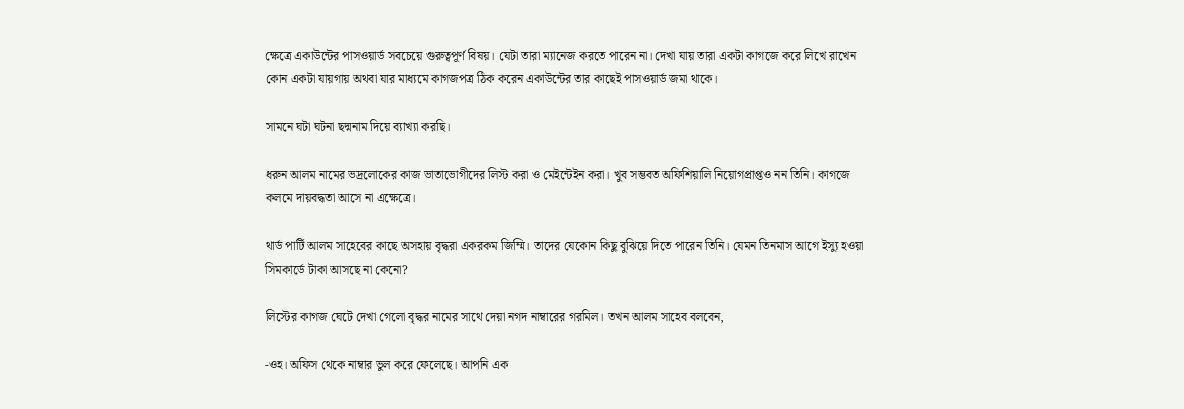ক্ষেত্রে একাউন্টের পাসওয়ার্ড সবচেয়ে গুরুত্বপূর্ণ বিষয়। যেটা তারা ম্যানেজ করতে পারেন না। দেখা যায় তারা একটা কাগজে করে লিখে রাখেন কোন একটা যায়গায় অথবা যার মাধ্যমে কাগজপত্র ঠিক করেন একাউন্টের তার কাছেই পাসওয়ার্ড জমা থাকে।

সামনে ঘটা ঘটনা ছদ্মনাম দিয়ে ব্যাখ্যা করছি।

ধরুন আলম নামের ভদ্রলোকের কাজ ভাতাভোগীদের লিস্ট করা ও মেইন্টেইন করা। খুব সম্ভবত অফিশিয়ালি নিয়োগপ্রাপ্তও নন তিনি। কাগজে কলমে দায়বদ্ধতা আসে না এক্ষেত্রে।

থার্ড পার্টি আলম সাহেবের কাছে অসহায় বৃদ্ধরা একরকম জিম্মি। তাদের যেকোন কিছু বুঝিয়ে দিতে পারেন তিনি। যেমন তিনমাস আগে ইস্যু হওয়া সিমকার্ডে টাকা আসছে না কেনো?

লিস্টের কাগজ ঘেটে দেখা গেলো বৃদ্ধর নামের সাথে দেয়া নগদ নাম্বারের গরমিল। তখন আলম সাহেব বলবেন,

-ওহ। অফিস থেকে নাম্বার ভুল করে ফেলেছে। আপনি এক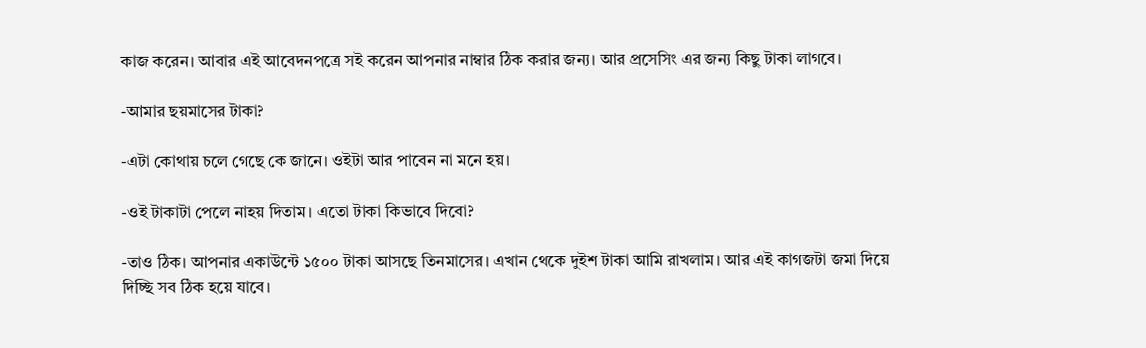কাজ করেন। আবার এই আবেদনপত্রে সই করেন আপনার নাম্বার ঠিক করার জন্য। আর প্রসেসিং এর জন্য কিছু টাকা লাগবে।

-আমার ছয়মাসের টাকা?

-এটা কোথায় চলে গেছে কে জানে। ওইটা আর পাবেন না মনে হয়।

-ওই টাকাটা পেলে নাহয় দিতাম। এতো টাকা কিভাবে দিবো?

-তাও ঠিক। আপনার একাউন্টে ১৫০০ টাকা আসছে তিনমাসের। এখান থেকে দুইশ টাকা আমি রাখলাম। আর এই কাগজটা জমা দিয়ে দিচ্ছি সব ঠিক হয়ে যাবে।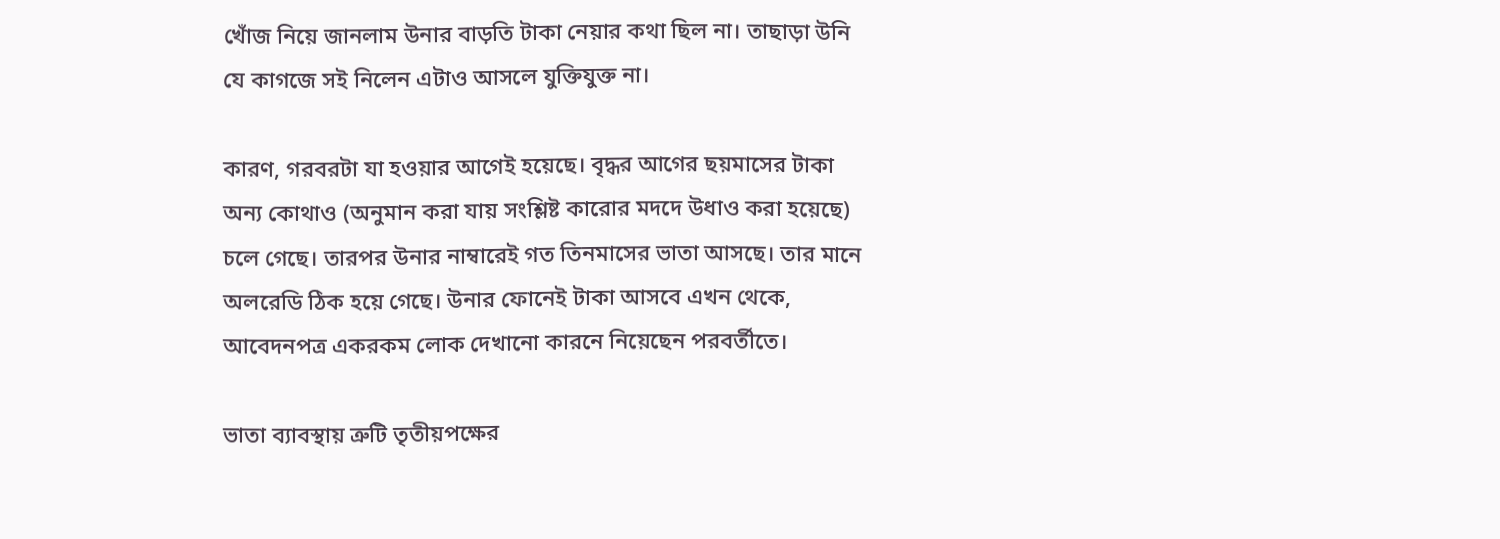খোঁজ নিয়ে জানলাম উনার বাড়তি টাকা নেয়ার কথা ছিল না। তাছাড়া উনি যে কাগজে সই নিলেন এটাও আসলে যুক্তিযুক্ত না।

কারণ, গরবরটা যা হওয়ার আগেই হয়েছে। বৃদ্ধর আগের ছয়মাসের টাকা অন্য কোথাও (অনুমান করা যায় সংশ্লিষ্ট কারোর মদদে উধাও করা হয়েছে) চলে গেছে। তারপর উনার নাম্বারেই গত তিনমাসের ভাতা আসছে। তার মানে অলরেডি ঠিক হয়ে গেছে। উনার ফোনেই টাকা আসবে এখন থেকে, আবেদনপত্র একরকম লোক দেখানো কারনে নিয়েছেন পরবর্তীতে।

ভাতা ব্যাবস্থায় ত্রুটি তৃতীয়পক্ষের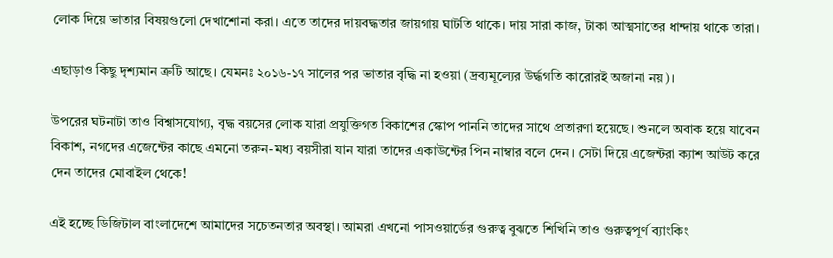লোক দিয়ে ভাতার বিষয়গুলো দেখাশোনা করা। এতে তাদের দায়বদ্ধতার জায়গায় ঘাটতি থাকে। দায় সারা কাজ, টাকা আত্মসাতের ধান্দায় থাকে তারা।

এছাড়াও কিছু দৃশ্যমান ত্রুটি আছে। যেমনঃ ২০১৬-১৭ সালের পর ভাতার বৃদ্ধি না হওয়া (দ্রব্যমূল্যের উর্দ্ধগতি কারোরই অজানা নয়)।

উপরের ঘটনাটা তাও বিশ্বাসযোগ্য, বৃদ্ধ বয়সের লোক যারা প্রযুক্তিগত বিকাশের স্কোপ পাননি তাদের সাথে প্রতারণা হয়েছে। শুনলে অবাক হয়ে যাবেন বিকাশ, নগদের এজেন্টের কাছে এমনো তরুন-মধ্য বয়সীরা যান যারা তাদের একাউন্টের পিন নাম্বার বলে দেন। সেটা দিয়ে এজেন্টরা ক্যাশ আউট করে দেন তাদের মোবাইল থেকে!

এই হচ্ছে ডিজিটাল বাংলাদেশে আমাদের সচেতনতার অবস্থা। আমরা এখনো পাসওয়ার্ডের গুরুত্ব বুঝতে শিখিনি তাও গুরুত্বপূর্ণ ব্যাংকিং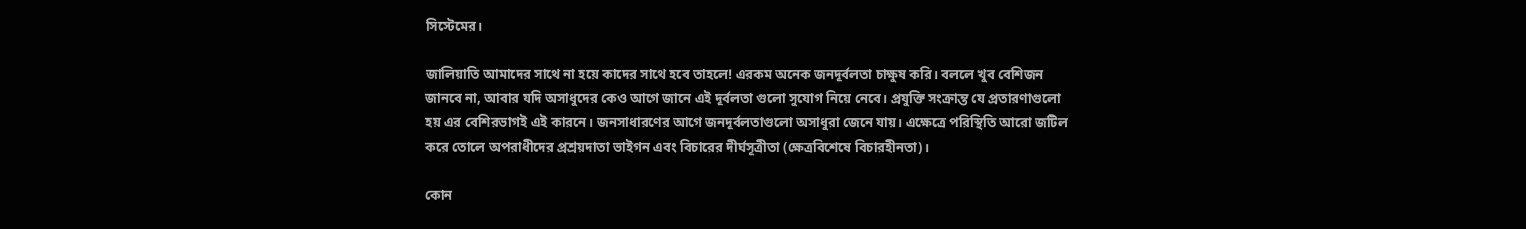সিস্টেমের।

জালিয়াতি আমাদের সাথে না হয়ে কাদের সাথে হবে তাহলে! এরকম অনেক জনদূর্বলতা চাক্ষুষ করি। বললে খুব বেশিজন জানবে না, আবার যদি অসাধুদের কেও আগে জানে এই দূর্বলতা গুলো সুযোগ নিয়ে নেবে। প্রযুক্তি সংক্রান্ত যে প্রতারণাগুলো হয় এর বেশিরভাগই এই কারনে। জনসাধারণের আগে জনদূর্বলতাগুলো অসাধুরা জেনে যায়। এক্ষেত্রে পরিস্থিতি আরো জটিল করে তোলে অপরাধীদের প্রশ্রয়দাতা ভাইগন এবং বিচারের দীর্ঘসূত্রীতা (ক্ষেত্রবিশেষে বিচারহীনতা)।

কোন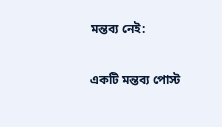মন্তব্য নেই:

একটি মন্তব্য পোস্ট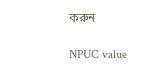করুন

NPUC value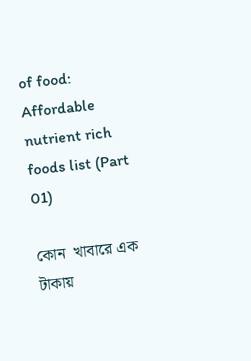of food: Affordable nutrient rich foods list (Part 01)

কোন  খাবারে এক টাকায়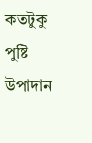কতটুকু পুষ্টি উপাদান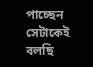পাচ্ছেন সেটাকেই বলছি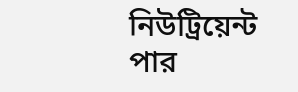নিউট্রিয়েন্ট পার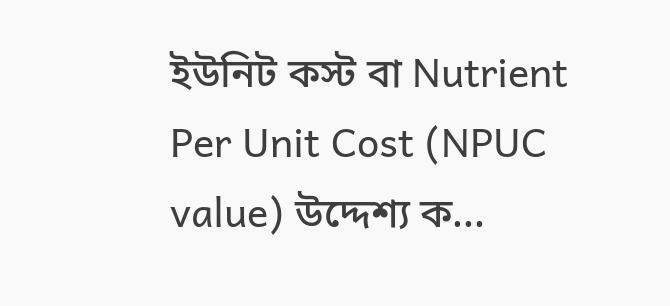ইউনিট কস্ট বা Nutrient Per Unit Cost (NPUC value) উদ্দেশ্য ক...